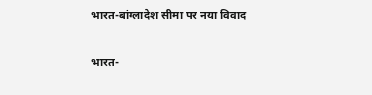भारत-बांग्लादेश सीमा पर नया विवाद

भारत-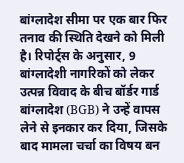बांग्लादेश सीमा पर एक बार फिर तनाव की स्थिति देखने को मिली है। रिपोर्ट्स के अनुसार, 9 बांग्लादेशी नागरिकों को लेकर उत्पन्न विवाद के बीच बॉर्डर गार्ड बांग्लादेश (BGB) ने उन्हें वापस लेने से इनकार कर दिया, जिसके बाद मामला चर्चा का विषय बन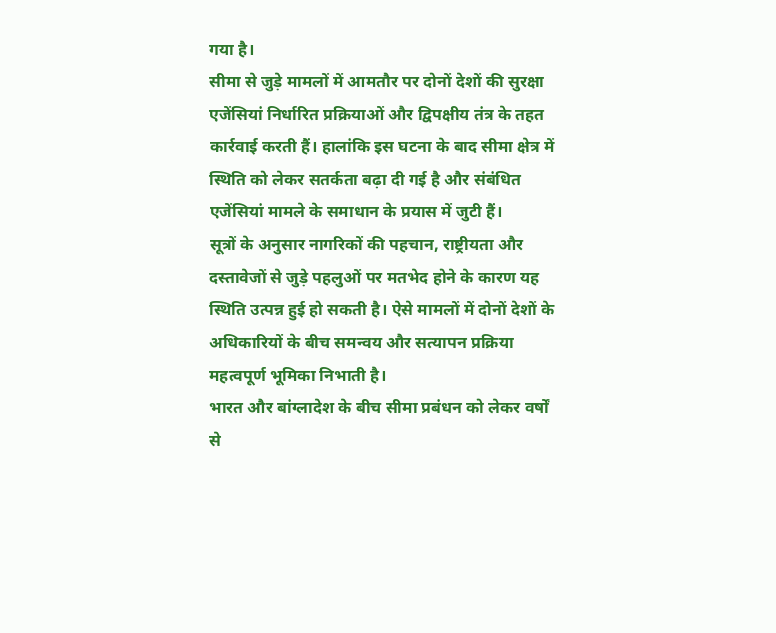गया है।
सीमा से जुड़े मामलों में आमतौर पर दोनों देशों की सुरक्षा एजेंसियां निर्धारित प्रक्रियाओं और द्विपक्षीय तंत्र के तहत कार्रवाई करती हैं। हालांकि इस घटना के बाद सीमा क्षेत्र में स्थिति को लेकर सतर्कता बढ़ा दी गई है और संबंधित एजेंसियां मामले के समाधान के प्रयास में जुटी हैं।
सूत्रों के अनुसार नागरिकों की पहचान, राष्ट्रीयता और दस्तावेजों से जुड़े पहलुओं पर मतभेद होने के कारण यह स्थिति उत्पन्न हुई हो सकती है। ऐसे मामलों में दोनों देशों के अधिकारियों के बीच समन्वय और सत्यापन प्रक्रिया महत्वपूर्ण भूमिका निभाती है।
भारत और बांग्लादेश के बीच सीमा प्रबंधन को लेकर वर्षों से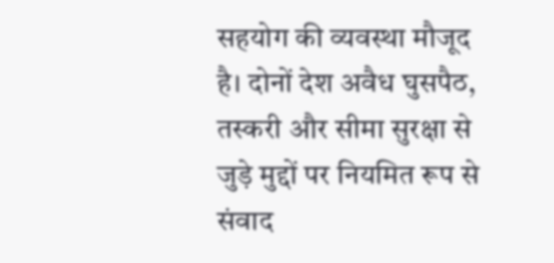सहयोग की व्यवस्था मौजूद है। दोनों देश अवैध घुसपैठ, तस्करी और सीमा सुरक्षा से जुड़े मुद्दों पर नियमित रूप से संवाद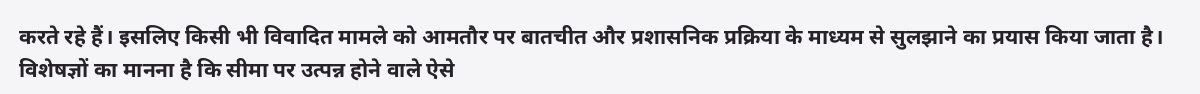करते रहे हैं। इसलिए किसी भी विवादित मामले को आमतौर पर बातचीत और प्रशासनिक प्रक्रिया के माध्यम से सुलझाने का प्रयास किया जाता है।
विशेषज्ञों का मानना है कि सीमा पर उत्पन्न होने वाले ऐसे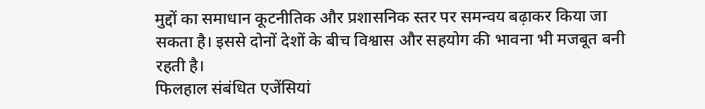मुद्दों का समाधान कूटनीतिक और प्रशासनिक स्तर पर समन्वय बढ़ाकर किया जा सकता है। इससे दोनों देशों के बीच विश्वास और सहयोग की भावना भी मजबूत बनी रहती है।
फिलहाल संबंधित एजेंसियां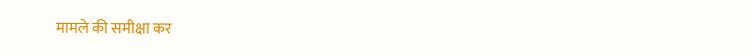मामले की समीक्षा कर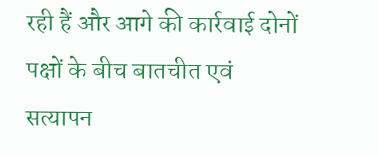रही हैं और आगे की कार्रवाई दोनों पक्षों के बीच बातचीत एवं सत्यापन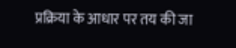प्रक्रिया के आधार पर तय की जा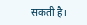सकती है।